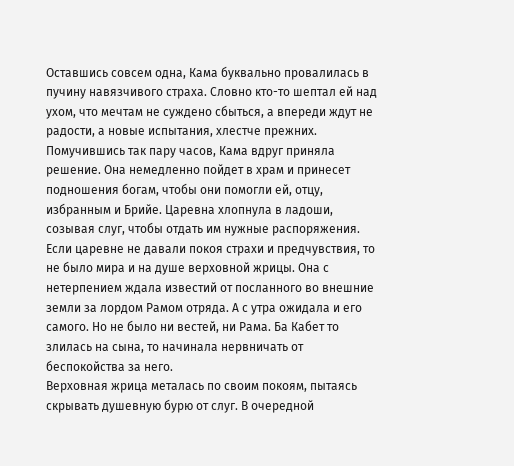Оставшись совсем одна, Кама буквально провалилась в пучину навязчивого страха. Словно кто-то шептал ей над ухом, что мечтам не суждено сбыться, а впереди ждут не радости, а новые испытания, хлестче прежних. Помучившись так пару часов, Кама вдруг приняла решение. Она немедленно пойдет в храм и принесет подношения богам, чтобы они помогли ей, отцу, избранным и Брийе. Царевна хлопнула в ладоши, созывая слуг, чтобы отдать им нужные распоряжения.
Если царевне не давали покоя страхи и предчувствия, то не было мира и на душе верховной жрицы. Она с нетерпением ждала известий от посланного во внешние земли за лордом Рамом отряда. А с утра ожидала и его самого. Но не было ни вестей, ни Рама. Ба Кабет то злилась на сына, то начинала нервничать от беспокойства за него.
Верховная жрица металась по своим покоям, пытаясь скрывать душевную бурю от слуг. В очередной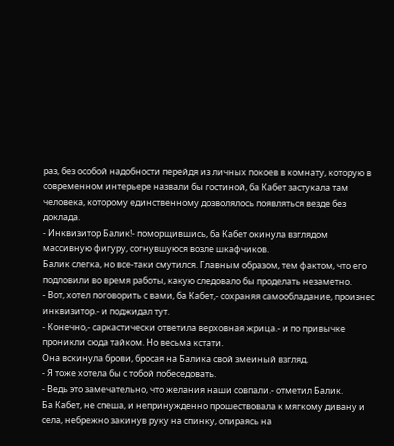раз, без особой надобности перейдя из личных покоев в комнату, которую в современном интерьере назвали бы гостиной, ба Кабет застукала там человека, которому единственному дозволялось появляться везде без доклада.
- Инквизитор Балик!- поморщившись, ба Кабет окинула взглядом массивную фигуру, согнувшуюся возле шкафчиков.
Балик слегка, но все-таки смутился. Главным образом, тем фактом, что его подловили во время работы, какую следовало бы проделать незаметно.
- Вот, хотел поговорить с вами, ба Кабет,- сохраняя самообладание, произнес инквизитор.- и поджидал тут.
- Конечно,- саркастически ответила верховная жрица.- и по привычке проникли сюда тайком. Но весьма кстати.
Она вскинула брови, бросая на Балика свой змеиный взгляд.
- Я тоже хотела бы с тобой побеседовать.
- Ведь это замечательно, что желания наши совпали.- отметил Балик.
Ба Кабет, не спеша, и непринужденно прошествовала к мягкому дивану и села, небрежно закинув руку на спинку, опираясь на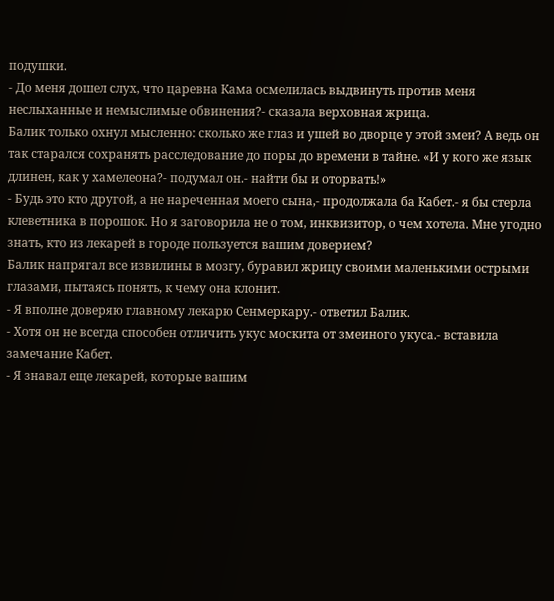подушки.
- До меня дошел слух, что царевна Кама осмелилась выдвинуть против меня неслыханные и немыслимые обвинения?- сказала верховная жрица.
Балик только охнул мысленно: сколько же глаз и ушей во дворце у этой змеи? А ведь он так старался сохранять расследование до поры до времени в тайне. «И у кого же язык длинен, как у хамелеона?- подумал он.- найти бы и оторвать!»
- Будь это кто другой, а не нареченная моего сына,- продолжала ба Кабет.- я бы стерла клеветника в порошок. Но я заговорила не о том, инквизитор, о чем хотела. Мне угодно знать, кто из лекарей в городе пользуется вашим доверием?
Балик напрягал все извилины в мозгу, буравил жрицу своими маленькими острыми глазами, пытаясь понять, к чему она клонит.
- Я вполне доверяю главному лекарю Сенмеркару.- ответил Балик.
- Хотя он не всегда способен отличить укус москита от змеиного укуса.- вставила замечание Кабет.
- Я знавал еще лекарей, которые вашим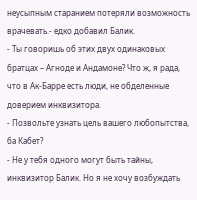неусыпным старанием потеряли возможность врачевать.- едко добавил Балик.
- Ты говоришь об этих двух одинаковых братцах – Агноде и Андамоне? Что ж, я рада, что в Ак-Барре есть люди, не обделенные доверием инквизитора.
- Позвольте узнать цель вашего любопытства, ба Кабет?
- Не у тебя одного могут быть тайны, инквизитор Балик. Но я не хочу возбуждать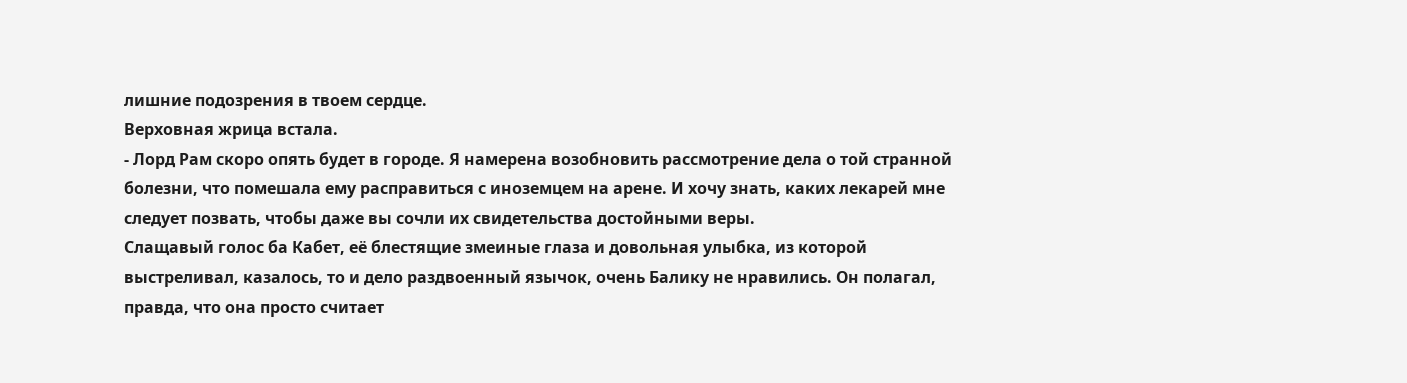лишние подозрения в твоем сердце.
Верховная жрица встала.
- Лорд Рам скоро опять будет в городе. Я намерена возобновить рассмотрение дела о той странной болезни, что помешала ему расправиться с иноземцем на арене. И хочу знать, каких лекарей мне следует позвать, чтобы даже вы сочли их свидетельства достойными веры.
Слащавый голос ба Кабет, её блестящие змеиные глаза и довольная улыбка, из которой выстреливал, казалось, то и дело раздвоенный язычок, очень Балику не нравились. Он полагал, правда, что она просто считает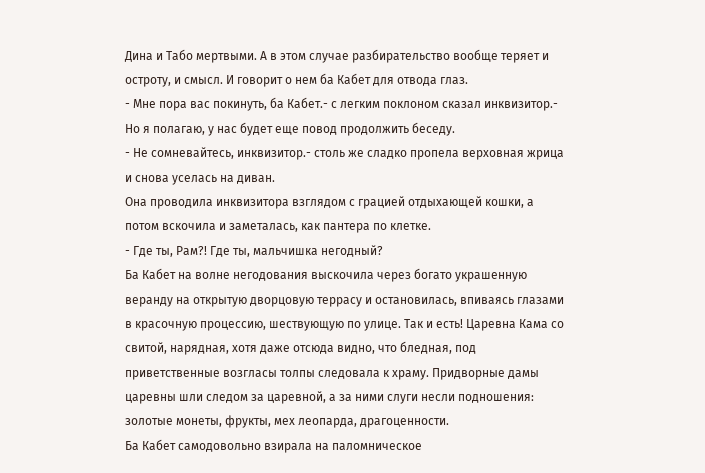Дина и Табо мертвыми. А в этом случае разбирательство вообще теряет и остроту, и смысл. И говорит о нем ба Кабет для отвода глаз.
- Мне пора вас покинуть, ба Кабет.- с легким поклоном сказал инквизитор.- Но я полагаю, у нас будет еще повод продолжить беседу.
- Не сомневайтесь, инквизитор.- столь же сладко пропела верховная жрица и снова уселась на диван.
Она проводила инквизитора взглядом с грацией отдыхающей кошки, а потом вскочила и заметалась, как пантера по клетке.
- Где ты, Рам?! Где ты, мальчишка негодный?
Ба Кабет на волне негодования выскочила через богато украшенную веранду на открытую дворцовую террасу и остановилась, впиваясь глазами в красочную процессию, шествующую по улице. Так и есть! Царевна Кама со свитой, нарядная, хотя даже отсюда видно, что бледная, под приветственные возгласы толпы следовала к храму. Придворные дамы царевны шли следом за царевной, а за ними слуги несли подношения: золотые монеты, фрукты, мех леопарда, драгоценности.
Ба Кабет самодовольно взирала на паломническое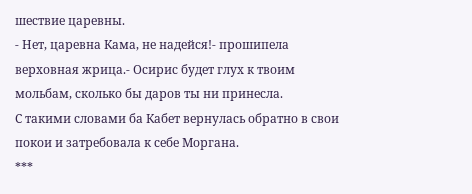шествие царевны.
- Нет, царевна Кама, не надейся!- прошипела верховная жрица.- Осирис будет глух к твоим мольбам, сколько бы даров ты ни принесла.
С такими словами ба Кабет вернулась обратно в свои покои и затребовала к себе Моргана.
***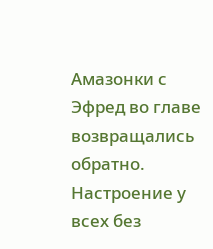Амазонки с Эфред во главе возвращались обратно. Настроение у всех без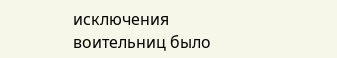исключения воительниц было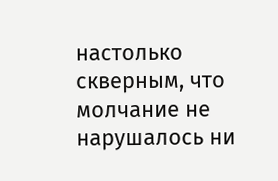настолько скверным, что молчание не нарушалось ни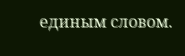единым словом.